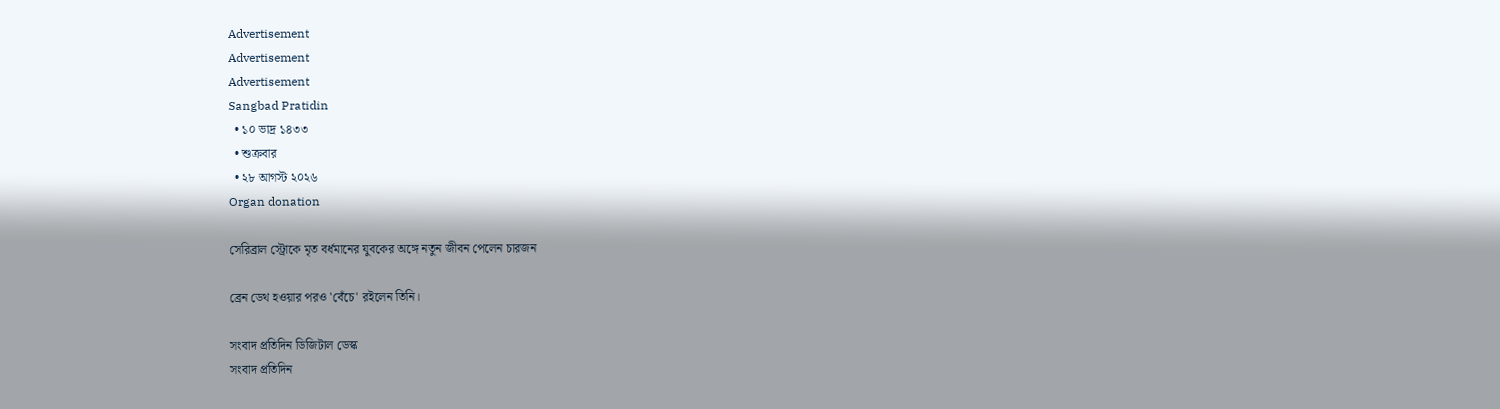Advertisement
Advertisement
Advertisement
Sangbad Pratidin
  • ১০ ভাদ্র ১৪৩৩
  • শুক্রবার
  • ২৮ আগস্ট ২০২৬
Organ donation

সেরিব্রাল স্ট্রোকে মৃত বর্ধমানের যুবকের অঙ্গে নতুন জীবন পেলেন চারজন

ব্রেন ডেথ হওয়ার পরও 'বেঁচে' রইলেন তিনি।

সংবাদ প্রতিদিন ডিজিটাল ডেস্ক
সংবাদ প্রতিদিন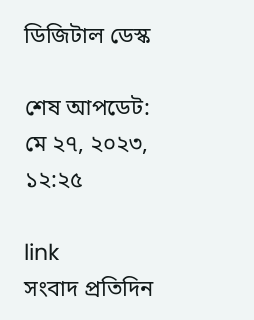ডিজিটাল ডেস্ক

শেষ আপডেট: মে ২৭, ২০২৩, ১২:২৫

link
সংবাদ প্রতিদিন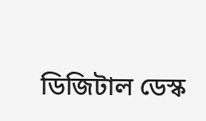ডিজিটাল ডেস্ক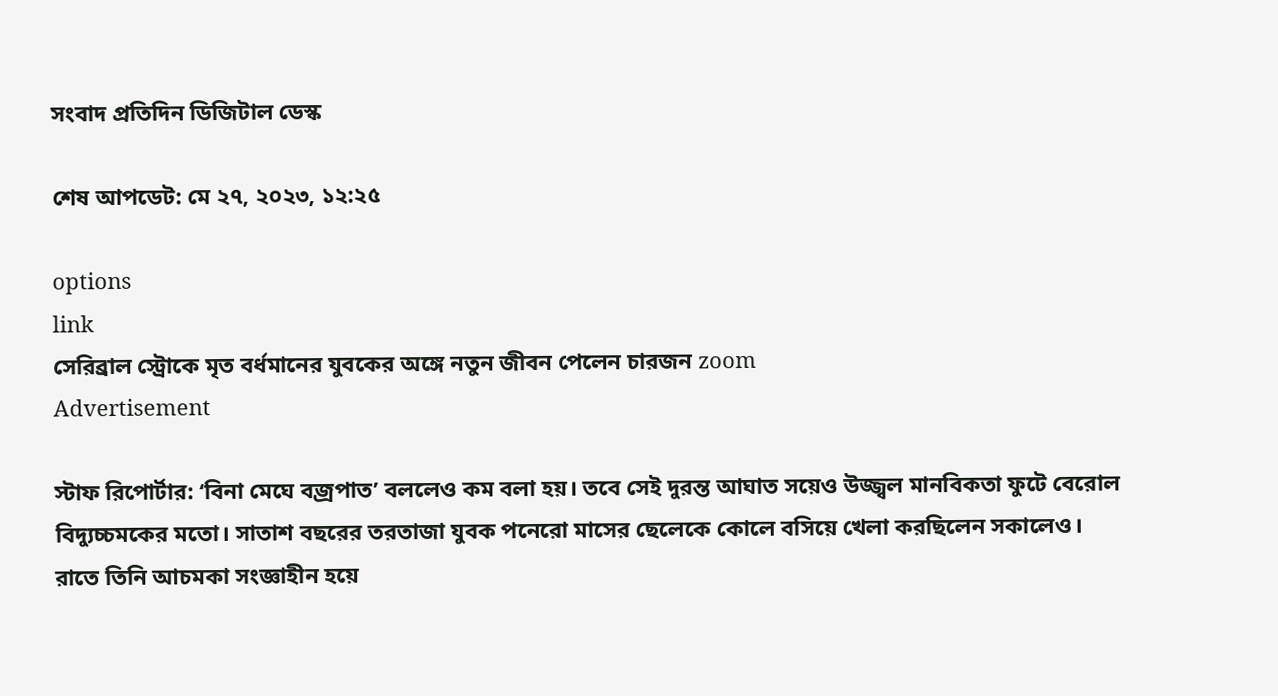সংবাদ প্রতিদিন ডিজিটাল ডেস্ক

শেষ আপডেট: মে ২৭, ২০২৩, ১২:২৫

options
link
সেরিব্রাল স্ট্রোকে মৃত বর্ধমানের যুবকের অঙ্গে নতুন জীবন পেলেন চারজন zoom
Advertisement

স্টাফ রিপোর্টার: ‘বিনা মেঘে বজ্রপাত’ বললেও কম বলা হয়। তবে সেই দুরন্ত আঘাত সয়েও উজ্জ্বল মানবিকতা ফুটে বেরোল বিদ‌্যুচ্চমকের মতো। সাতাশ বছরের তরতাজা যুবক পনেরো মাসের ছেলেকে কোলে বসিয়ে খেলা করছিলেন সকালেও। রাতে তিনি আচমকা সংজ্ঞাহীন হয়ে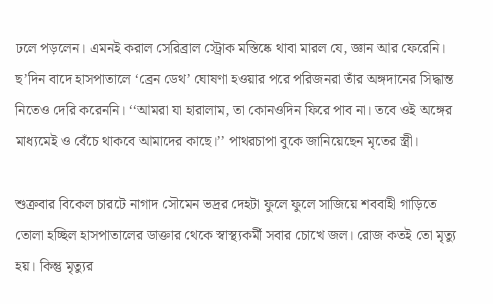ঢলে পড়লেন। এমনই করাল সেরিব্রাল স্ট্রোক মস্তিষ্কে থাবা মারল যে, জ্ঞান আর ফেরেনি। ছ’দিন বাদে হাসপাতালে ‘ব্রেন ডেথ’ ঘোষণা হওয়ার পরে পরিজনরা তাঁর অঙ্গদানের সিদ্ধান্ত নিতেও দেরি করেননি। ‘‘আমরা যা হারালাম, তা কোনওদিন ফিরে পাব না। তবে ওই অঙ্গের মাধ‌্যমেই ও বেঁচে থাকবে আমাদের কাছে।’’ পাথরচাপা বুকে জানিয়েছেন মৃতের স্ত্রী।

শুক্রবার বিকেল চারটে নাগাদ সৌমেন ভদ্রর দেহটা ফুলে ফুলে সাজিয়ে শববাহী গাড়িতে তোলা হচ্ছিল হাসপাতালের ডাক্তার থেকে স্বাস্থ‌্যকর্মী সবার চোখে জল। রোজ কতই তো মৃত্যু হয়। কিন্তু মৃত্যুর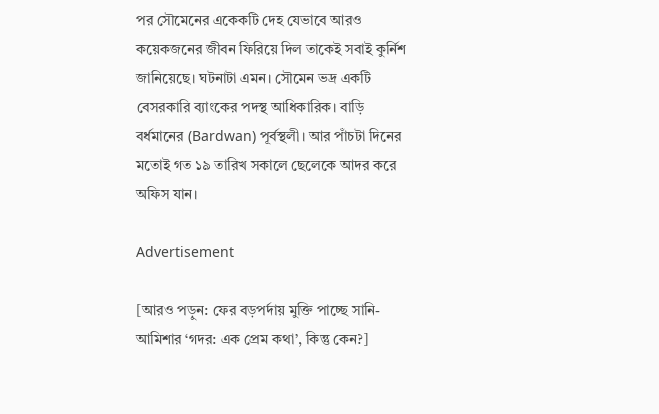পর সৌমেনের একেকটি দেহ যেভাবে আরও কয়েকজনের জীবন ফিরিয়ে দিল তাকেই সবাই কুর্নিশ জানিয়েছে। ঘটনাটা এমন। সৌমেন ভদ্র একটি বেসরকারি ব‌্যাংকের পদস্থ আধিকারিক। বাড়ি বর্ধমানের (Bardwan) পূর্বস্থলী। আর পাঁচটা দিনের মতোই গত ১৯ তারিখ সকালে ছেলেকে আদর করে অফিস যান।

Advertisement

[আরও পড়ুন: ফের বড়পর্দায় মুক্তি পাচ্ছে সানি-আমিশার ‘গদর: এক প্রেম কথা’, কিন্তু কেন?]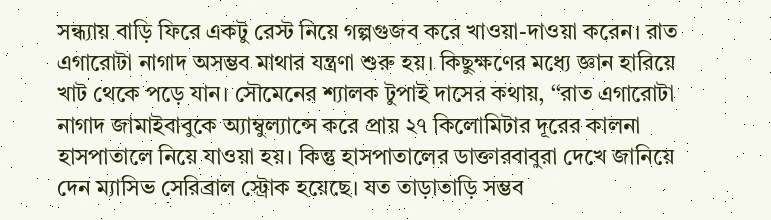সন্ধ‌্যায় বাড়ি ফিরে একটু রেস্ট নিয়ে গল্পগুজব করে খাওয়া-দাওয়া করেন। রাত এগারোটা নাগাদ অসম্ভব মাথার যন্ত্রণা শুরু হয়। কিছুক্ষণের মধ্যে জ্ঞান হারিয়ে খাট থেকে পড়ে যান। সৌমেনের শ‌্যালক টুপাই দাসের কথায়, ‘‘রাত এগারোটা নাগাদ জামাইবাবুকে অ‌্যাম্বুল‌্যান্সে করে প্রায় ২৭ কিলোমিটার দূরের কালনা হাসপাতালে নিয়ে যাওয়া হয়। কিন্তু হাসপাতালের ডাক্তারবাবুরা দেখে জানিয়ে দেন ম‌্যাসিভ সেরিব্রাল স্ট্রোক হয়েছে। যত তাড়াতাড়ি সম্ভব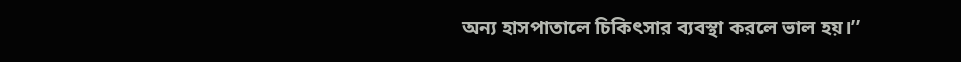অন‌্য হাসপাতালে চিকিৎসার ব‌্যবস্থা করলে ভাল হয়।’’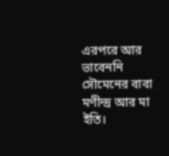এরপরে আর ভাবেননি সৌমেনের বাবা মণীন্দ্র আর মা ইতি।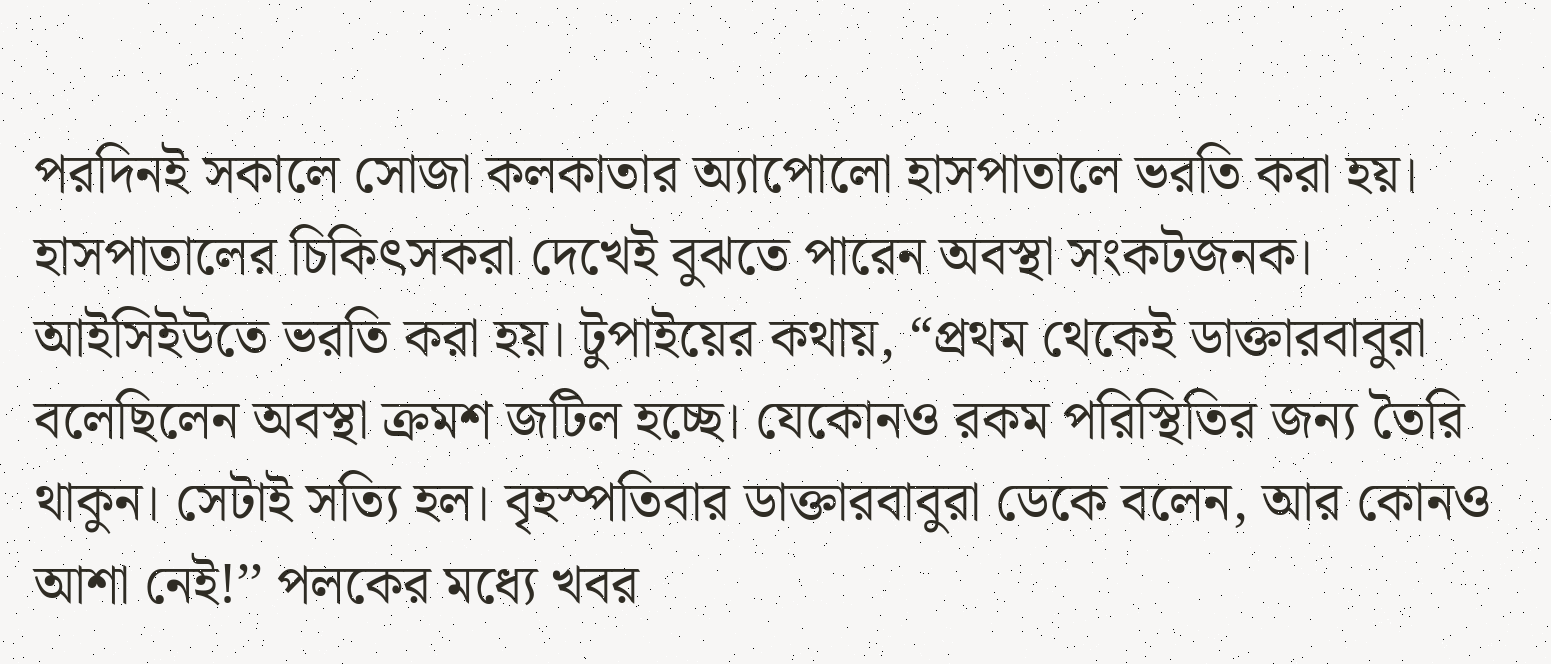পরদিনই সকালে সোজা কলকাতার অ‌্যাপোলো হাসপাতালে ভরতি করা হয়। হাসপাতালের চিকিৎসকরা দেখেই বুঝতে পারেন অবস্থা সংকটজনক। আইসিইউতে ভরতি করা হয়। টুপাইয়ের কথায়, “প্রথম থেকেই ডাক্তারবাবুরা বলেছিলেন অবস্থা ক্রমশ জটিল হচ্ছে। যেকোনও রকম পরিস্থিতির জন‌্য তৈরি থাকুন। সেটাই সত্যি হল। বৃহস্পতিবার ডাক্তারবাবুরা ডেকে বলেন, আর কোনও আশা নেই!’’ পলকের মধ্যে খবর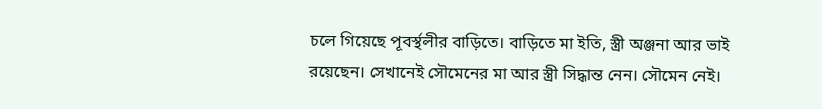চলে গিয়েছে পূবর্স্থলীর বাড়িতে। বাড়িতে মা ইতি, স্ত্রী অঞ্জনা আর ভাই রয়েছেন। সেখানেই সৌমেনের মা আর স্ত্রী সিদ্ধান্ত নেন। সৌমেন নেই।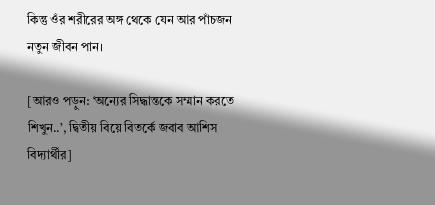কিন্তু ওঁর শরীরের অঙ্গ থেকে যেন আর পাঁচজন নতুন জীবন পান।

[আরও পড়ুন: ‘অন্যের সিদ্ধান্তকে সম্মান করতে শিখুন..’, দ্বিতীয় বিয়ে বিতর্কে জবাব আশিস বিদ্যার্থীর]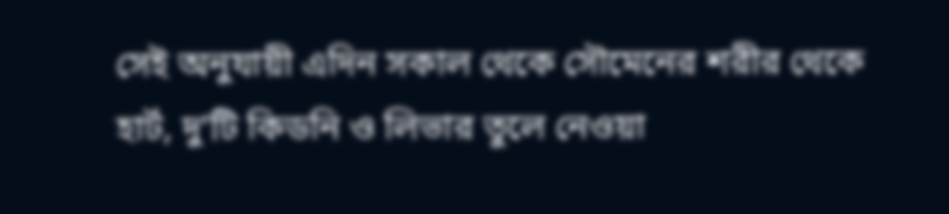সেই অনুযায়ী এদিন সকাল থেকে সৌমেনের শরীর থেকে হার্ট, দু’টি কিডনি ও লিভার তুলে নেওয়া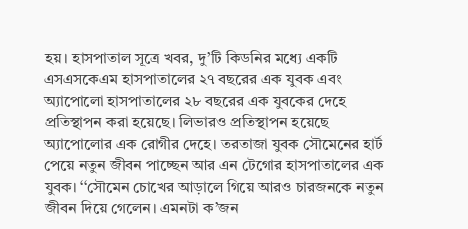হয়। হাসপাতাল সূত্রে খবর, দু’টি কিডনির মধ্যে একটি এসএসকেএম হাসপাতালের ২৭ বছরের এক যুবক এবং অ‌্যাপোলো হাসপাতালের ২৮ বছরের এক যুবকের দেহে প্রতিস্থাপন করা হয়েছে। লিভারও প্রতিস্থাপন হয়েছে অ‌্যাপোলোর এক রোগীর দেহে। তরতাজা যুবক সৌমেনের হার্ট পেয়ে নতুন জীবন পাচ্ছেন আর এন টেগোর হাসপাতালের এক যুবক। ‘‘সৌমেন চোখের আড়ালে গিয়ে আরও চারজনকে নতুন জীবন দিয়ে গেলেন। এমনটা ক’জন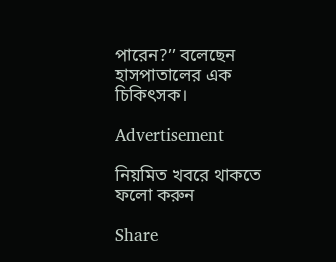পারেন?’’ বলেছেন হাসপাতালের এক চিকিৎসক।

Advertisement

নিয়মিত খবরে থাকতে ফলো করুন

Share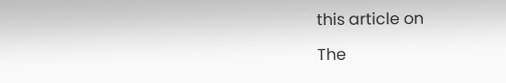this article on

The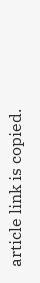article link is copied.